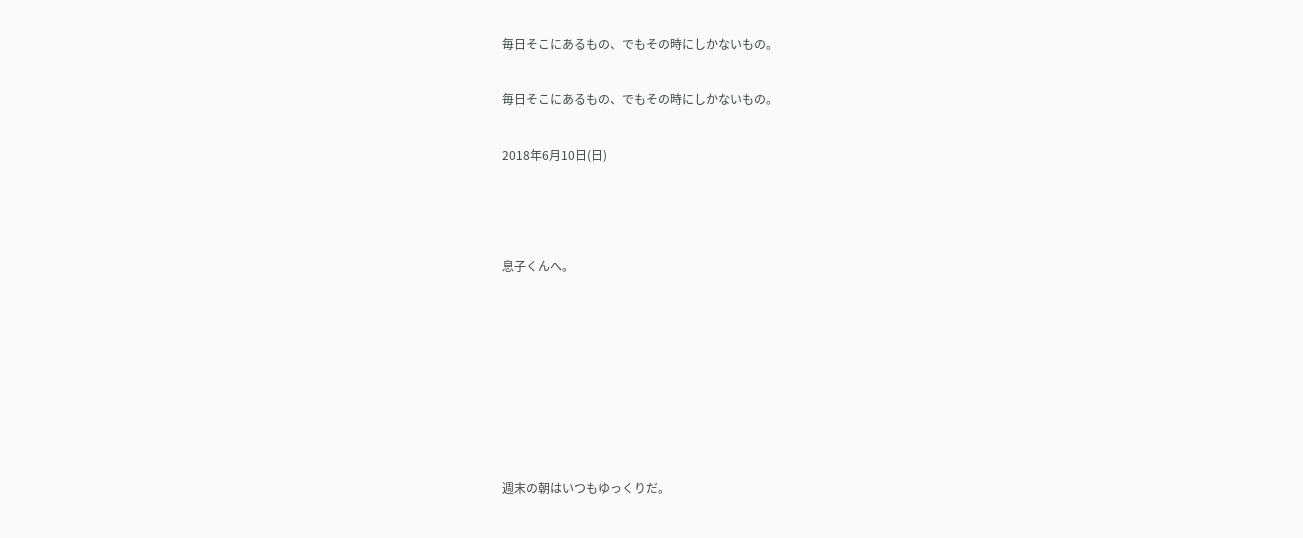毎日そこにあるもの、でもその時にしかないもの。

毎日そこにあるもの、でもその時にしかないもの。

2018年6月10日(日)



息子くんへ。







週末の朝はいつもゆっくりだ。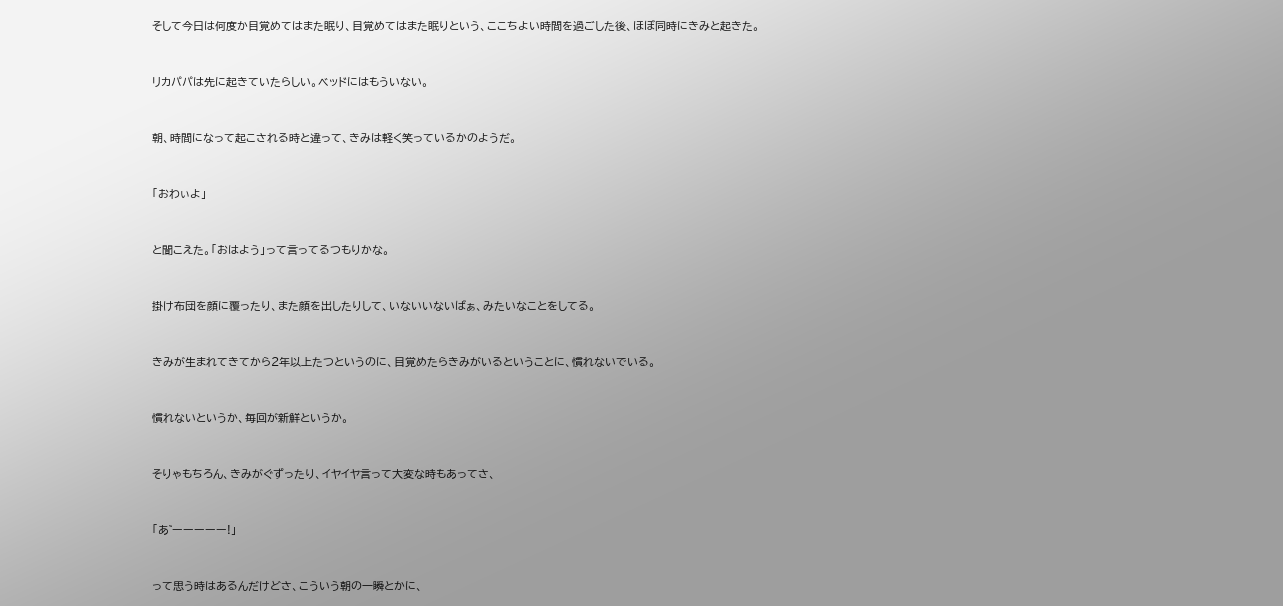そして今日は何度か目覚めてはまた眠り、目覚めてはまた眠りという、ここちよい時間を過ごした後、ほぼ同時にきみと起きた。



リカパパは先に起きていたらしい。ベッドにはもういない。



朝、時間になって起こされる時と違って、きみは軽く笑っているかのようだ。



「おわぃよ」



と聞こえた。「おはよう」って言ってるつもりかな。



掛け布団を顔に覆ったり、また顔を出したりして、いないいないばぁ、みたいなことをしてる。



きみが生まれてきてから2年以上たつというのに、目覚めたらきみがいるということに、慣れないでいる。



慣れないというか、毎回が新鮮というか。



そりゃもちろん、きみがぐずったり、イヤイヤ言って大変な時もあってさ、



「あ゛ーーーーー!」



って思う時はあるんだけどさ、こういう朝の一瞬とかに、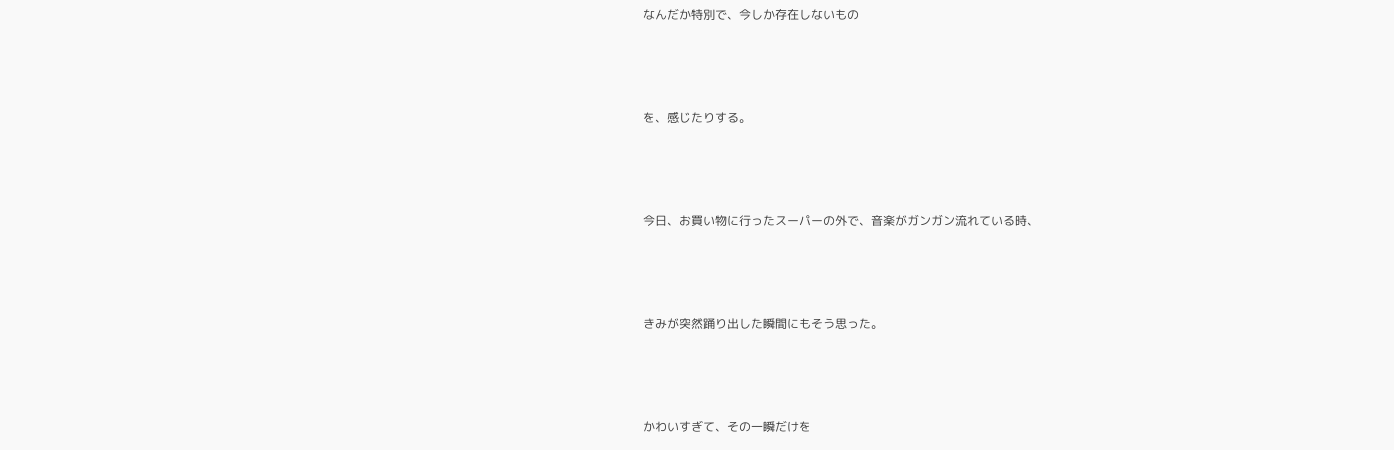なんだか特別で、今しか存在しないもの



を、感じたりする。



今日、お買い物に行ったスーパーの外で、音楽がガンガン流れている時、



きみが突然踊り出した瞬間にもそう思った。



かわいすぎて、その一瞬だけを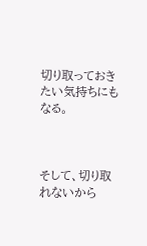切り取っておきたい気持ちにもなる。



そして、切り取れないから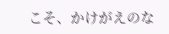こそ、かけがえのな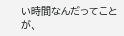い時間なんだってことが、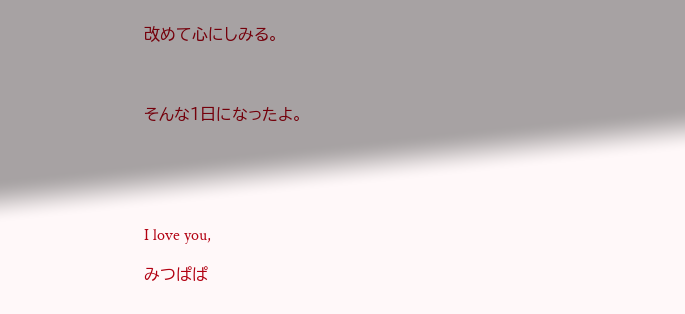改めて心にしみる。



そんな1日になったよ。





I love you,

みつぱぱ